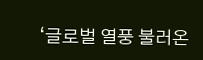‘글로벌 열풍 불러온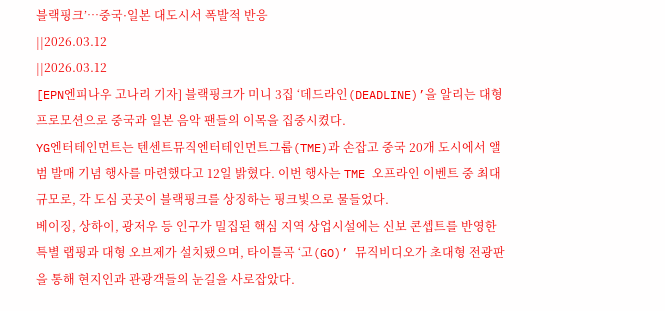블랙핑크’…중국·일본 대도시서 폭발적 반응
||2026.03.12
||2026.03.12
[EPN엔피나우 고나리 기자] 블랙핑크가 미니 3집 ‘데드라인(DEADLINE)’을 알리는 대형 프로모션으로 중국과 일본 음악 팬들의 이목을 집중시켰다.
YG엔터테인먼트는 텐센트뮤직엔터테인먼트그룹(TME)과 손잡고 중국 20개 도시에서 앨범 발매 기념 행사를 마련했다고 12일 밝혔다. 이번 행사는 TME 오프라인 이벤트 중 최대 규모로, 각 도심 곳곳이 블랙핑크를 상징하는 핑크빛으로 물들었다.
베이징, 상하이, 광저우 등 인구가 밀집된 핵심 지역 상업시설에는 신보 콘셉트를 반영한 특별 랩핑과 대형 오브제가 설치됐으며, 타이틀곡 ‘고(GO)’ 뮤직비디오가 초대형 전광판을 통해 현지인과 관광객들의 눈길을 사로잡았다.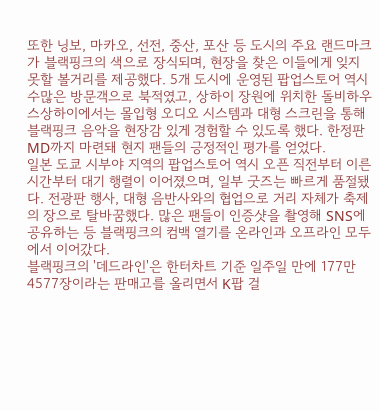또한 닝보, 마카오, 선전, 중산, 포산 등 도시의 주요 랜드마크가 블랙핑크의 색으로 장식되며, 현장을 찾은 이들에게 잊지 못할 볼거리를 제공했다. 5개 도시에 운영된 팝업스토어 역시 수많은 방문객으로 북적였고, 상하이 장원에 위치한 돌비하우스상하이에서는 몰입형 오디오 시스템과 대형 스크린을 통해 블랙핑크 음악을 현장감 있게 경험할 수 있도록 했다. 한정판 MD까지 마련돼 현지 팬들의 긍정적인 평가를 얻었다.
일본 도쿄 시부야 지역의 팝업스토어 역시 오픈 직전부터 이른 시간부터 대기 행렬이 이어졌으며, 일부 굿즈는 빠르게 품절됐다. 전광판 행사, 대형 음반사와의 협업으로 거리 자체가 축제의 장으로 탈바꿈했다. 많은 팬들이 인증샷을 촬영해 SNS에 공유하는 등 블랙핑크의 컴백 열기를 온라인과 오프라인 모두에서 이어갔다.
블랙핑크의 '데드라인'은 한터차트 기준 일주일 만에 177만4577장이라는 판매고를 올리면서 K팝 걸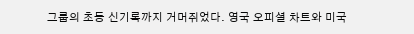그룹의 초동 신기록까지 거머쥐었다. 영국 오피셜 차트와 미국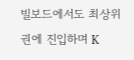빌보드에서도 최상위권에 진입하며 K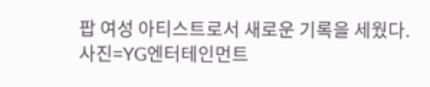팝 여성 아티스트로서 새로운 기록을 세웠다.
사진=YG엔터테인먼트